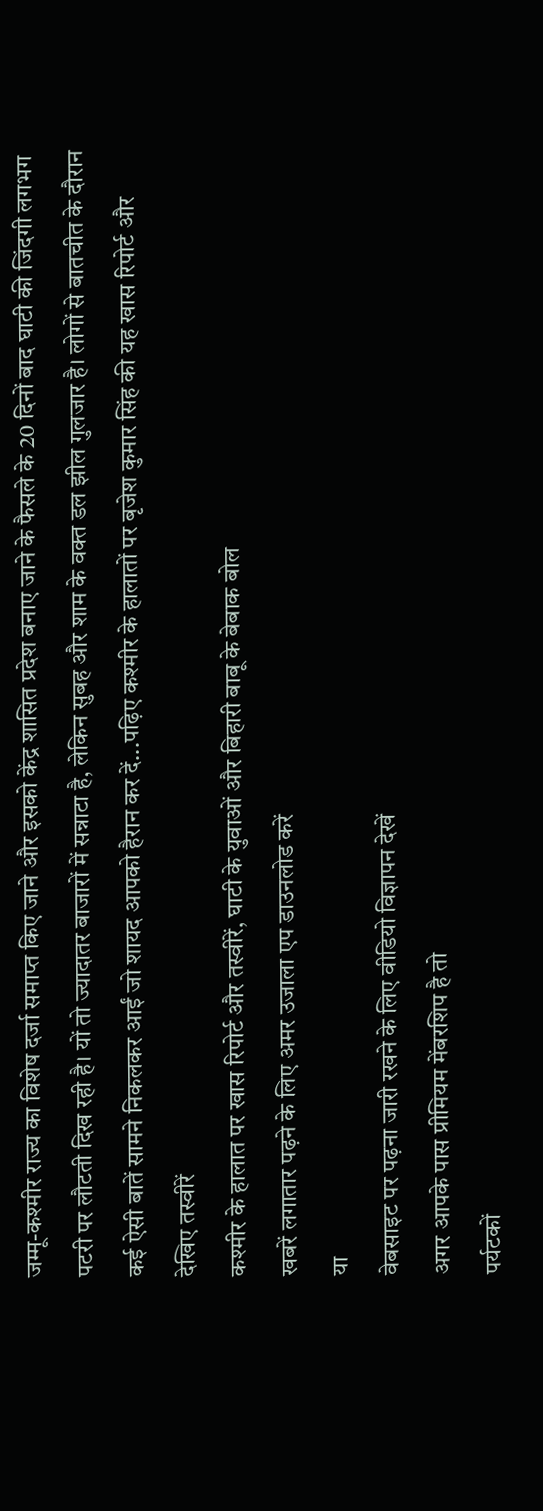जम्मू-कश्मीर राज्य का विशेष दर्जा समाप्त किए जाने और इसको केंद्र शासित प्रदेश बनाए जाने के फैसले के 20 दिनों बाद घाटी की जिंदगी लगभग पटरी पर लौटती दिख रही है। यों तो ज्यादातर बाजारों में सन्नाटा है, लेकिन सुबह और शाम के वक्त डल झील गुलजार है। लोगों से बातचीत के दौरान कई ऐसी बातें सामने निकलकर आईं जो शायद आपको हैरान कर दें...पढ़िए कश्मीर के हालातों पर बृजेश कुमार सिंह की यह खास रिपोर्ट और देखिए तस्वीरें
कश्मीर के हालात पर खास रिपोर्ट और तस्वीरें, घाटी के युवाओं और बिहारी बाबू के बेबाक बोल
खबरें लगातार पढ़ने के लिए अमर उजाला एप डाउनलोड करें
या
वेबसाइट पर पढ़ना जारी रखने के लिए वीडियो विज्ञापन देखें
अगर आपके पास प्रीमियम मेंबरशिप है तो
पर्यटकों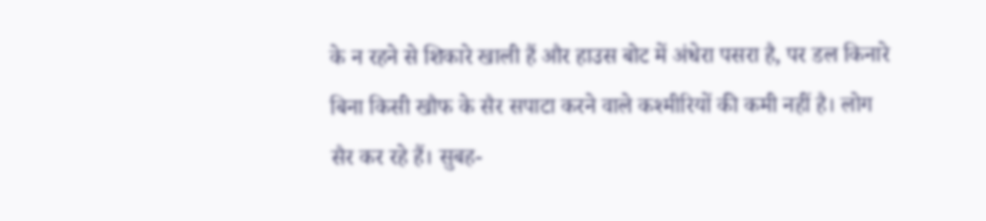के न रहने से शिकारे खाली हैं और हाउस बोट में अंधेरा पसरा है, पर डल किनारे बिना किसी खौफ के सैर सपाटा करने वाले कश्मीरियों की कमी नहीं है। लोग सैर कर रहे हैं। सुबह-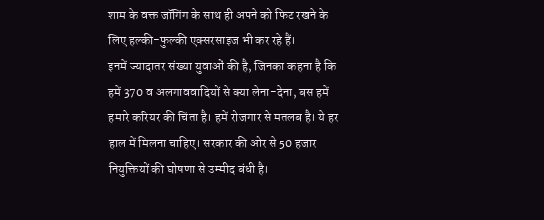शाम के वक्त जॉगिंग के साथ ही अपने को फिट रखने के लिए हल्की-फुल्की एक्सरसाइज भी कर रहे हैं।
इनमें ज्यादातर संख्या युवाओं की है, जिनका कहना है कि हमें 370 व अलगाववादियों से क्या लेना-देना, बस हमें हमारे करियर की चिंता है। हमें रोजगार से मतलब है। ये हर हाल में मिलना चाहिए। सरकार की ओर से 50 हजार नियुक्तियों की घोषणा से उम्मीद बंधी है।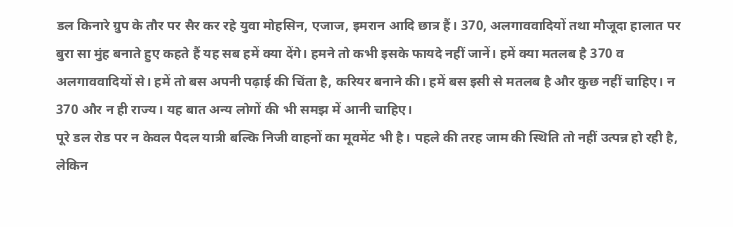डल किनारे ग्रुप के तौर पर सैर कर रहे युवा मोहसिन, एजाज, इमरान आदि छात्र हैं। 370, अलगाववादियों तथा मौजूदा हालात पर बुरा सा मुंह बनाते हुए कहते हैं यह सब हमें क्या देंगे। हमने तो कभी इसके फायदे नहीं जानें। हमें क्या मतलब है 370 व अलगाववादियों से। हमें तो बस अपनी पढ़ाई की चिंता है, करियर बनाने की। हमें बस इसी से मतलब है और कुछ नहीं चाहिए। न 370 और न ही राज्य। यह बात अन्य लोगों की भी समझ में आनी चाहिए।
पूरे डल रोड पर न केवल पैदल यात्री बल्कि निजी वाहनों का मूवमेंट भी है। पहले की तरह जाम की स्थिति तो नहीं उत्पन्न हो रही है, लेकिन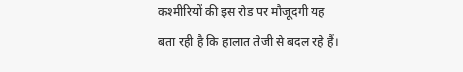कश्मीरियों की इस रोड पर मौजूदगी यह बता रही है कि हालात तेजी से बदल रहे हैं।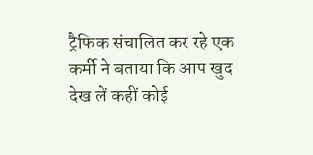ट्रैफिक संचालित कर रहे एक कर्मी ने बताया कि आप खुद देख लें कहीं कोई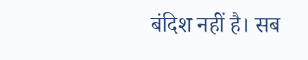बंदिश नहीं है। सब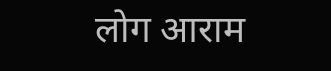लोग आराम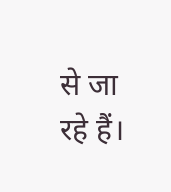से जा रहे हैं।